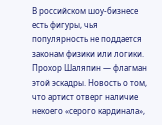В российском шоу-бизнесе есть фигуры, чья популярность не поддается законам физики или логики. Прохор Шаляпин — флагман этой эскадры. Новость о том, что артист отверг наличие некоего «серого кардинала»,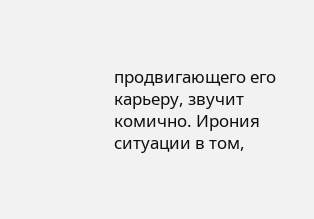продвигающего его карьеру, звучит комично. Ирония ситуации в том,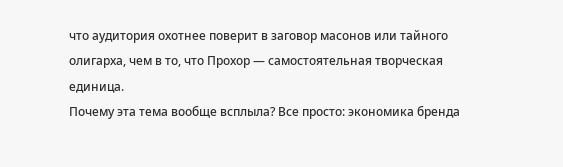что аудитория охотнее поверит в заговор масонов или тайного олигарха, чем в то, что Прохор — самостоятельная творческая единица.
Почему эта тема вообще всплыла? Все просто: экономика бренда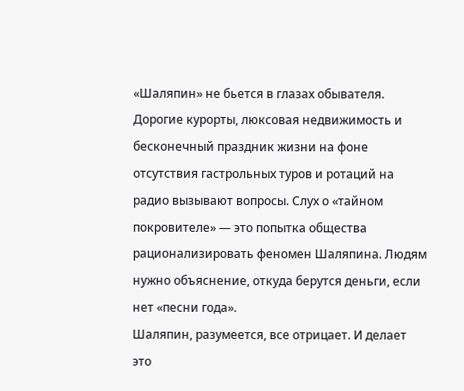«Шаляпин» не бьется в глазах обывателя. Дорогие курорты, люксовая недвижимость и бесконечный праздник жизни на фоне отсутствия гастрольных туров и ротаций на радио вызывают вопросы. Слух о «тайном покровителе» — это попытка общества рационализировать феномен Шаляпина. Людям нужно объяснение, откуда берутся деньги, если нет «песни года».
Шаляпин, разумеется, все отрицает. И делает это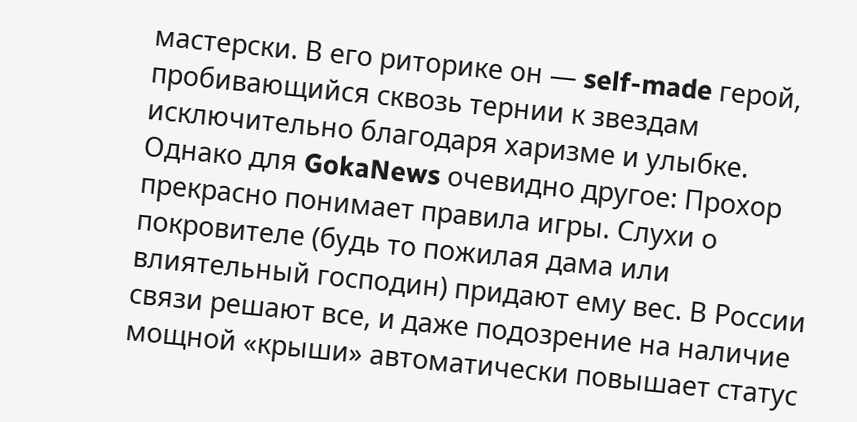мастерски. В его риторике он — self-made герой, пробивающийся сквозь тернии к звездам исключительно благодаря харизме и улыбке. Однако для GokaNews очевидно другое: Прохор прекрасно понимает правила игры. Слухи о покровителе (будь то пожилая дама или влиятельный господин) придают ему вес. В России связи решают все, и даже подозрение на наличие мощной «крыши» автоматически повышает статус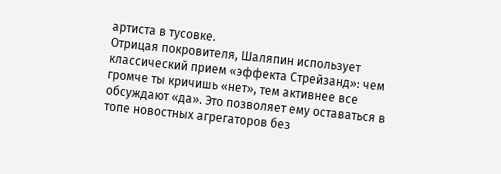артиста в тусовке.
Отрицая покровителя, Шаляпин использует классический прием «эффекта Стрейзанд»: чем громче ты кричишь «нет», тем активнее все обсуждают «да». Это позволяет ему оставаться в топе новостных агрегаторов без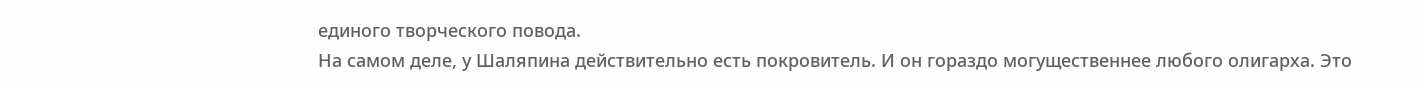единого творческого повода.
На самом деле, у Шаляпина действительно есть покровитель. И он гораздо могущественнее любого олигарха. Это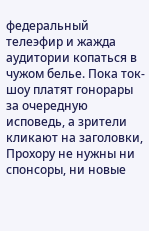федеральный телеэфир и жажда аудитории копаться в чужом белье. Пока ток-шоу платят гонорары за очередную исповедь, а зрители кликают на заголовки, Прохору не нужны ни спонсоры, ни новые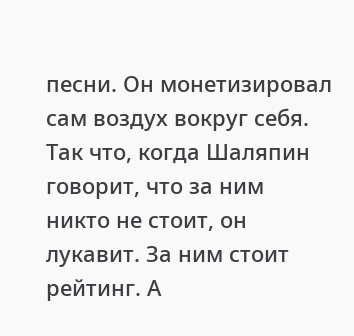песни. Он монетизировал сам воздух вокруг себя.
Так что, когда Шаляпин говорит, что за ним никто не стоит, он лукавит. За ним стоит рейтинг. А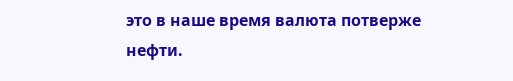это в наше время валюта потверже нефти.